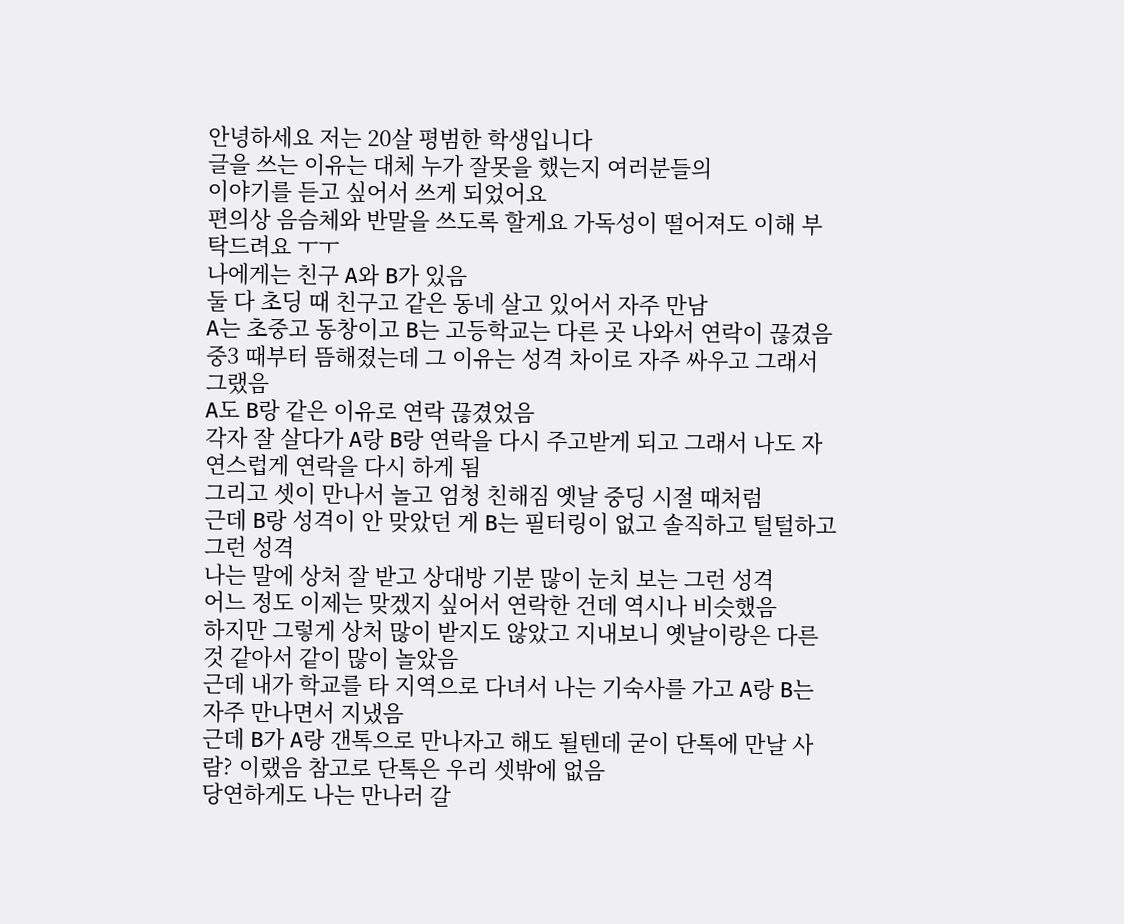안녕하세요 저는 20살 평범한 학생입니다
글을 쓰는 이유는 대체 누가 잘못을 했는지 여러분들의
이야기를 듣고 싶어서 쓰게 되었어요
편의상 음슴체와 반말을 쓰도록 할게요 가독성이 떨어져도 이해 부탁드려요 ㅜㅜ
나에게는 친구 A와 B가 있음
둘 다 초딩 때 친구고 같은 동네 살고 있어서 자주 만남
A는 초중고 동창이고 B는 고등학교는 다른 곳 나와서 연락이 끊겼음
중3 때부터 뜸해졌는데 그 이유는 성격 차이로 자주 싸우고 그래서 그랬음
A도 B랑 같은 이유로 연락 끊겼었음
각자 잘 살다가 A랑 B랑 연락을 다시 주고받게 되고 그래서 나도 자연스럽게 연락을 다시 하게 됨
그리고 셋이 만나서 놀고 엄청 친해짐 옛날 중딩 시절 때처럼
근데 B랑 성격이 안 맞았던 게 B는 필터링이 없고 솔직하고 털털하고 그런 성격
나는 말에 상처 잘 받고 상대방 기분 많이 눈치 보는 그런 성격
어느 정도 이제는 맞겠지 싶어서 연락한 건데 역시나 비슷했음
하지만 그렇게 상처 많이 받지도 않았고 지내보니 옛날이랑은 다른 것 같아서 같이 많이 놀았음
근데 내가 학교를 타 지역으로 다녀서 나는 기숙사를 가고 A랑 B는 자주 만나면서 지냈음
근데 B가 A랑 갠톡으로 만나자고 해도 될텐데 굳이 단톡에 만날 사람? 이랬음 참고로 단톡은 우리 셋밖에 없음
당연하게도 나는 만나러 갈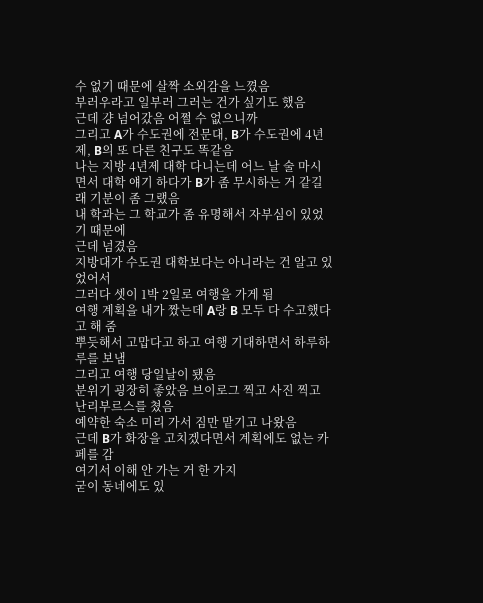수 없기 때문에 살짝 소외감을 느꼈음
부러우라고 일부러 그러는 건가 싶기도 했음
근데 걍 넘어갔음 어쩔 수 없으니까
그리고 A가 수도권에 전문대, B가 수도권에 4년제, B의 또 다른 친구도 똑같음
나는 지방 4년제 대학 다니는데 어느 날 술 마시면서 대학 얘기 하다가 B가 좀 무시하는 거 같길래 기분이 좀 그랬음
내 학과는 그 학교가 좀 유명해서 자부심이 있었기 때문에
근데 넘겼음
지방대가 수도권 대학보다는 아니라는 건 알고 있었어서
그러다 셋이 1박 2일로 여행을 가게 됨
여행 계획을 내가 짰는데 A랑 B 모두 다 수고했다고 해 줌
뿌듯해서 고맙다고 하고 여행 기대하면서 하루하루를 보냄
그리고 여행 당일날이 됐음
분위기 굉장히 좋았음 브이로그 찍고 사진 찍고 난리부르스를 쳤음
예약한 숙소 미리 가서 짐만 맡기고 나왔음
근데 B가 화장을 고치겠다면서 계획에도 없는 카페를 감
여기서 이해 안 가는 거 한 가지
굳이 동네에도 있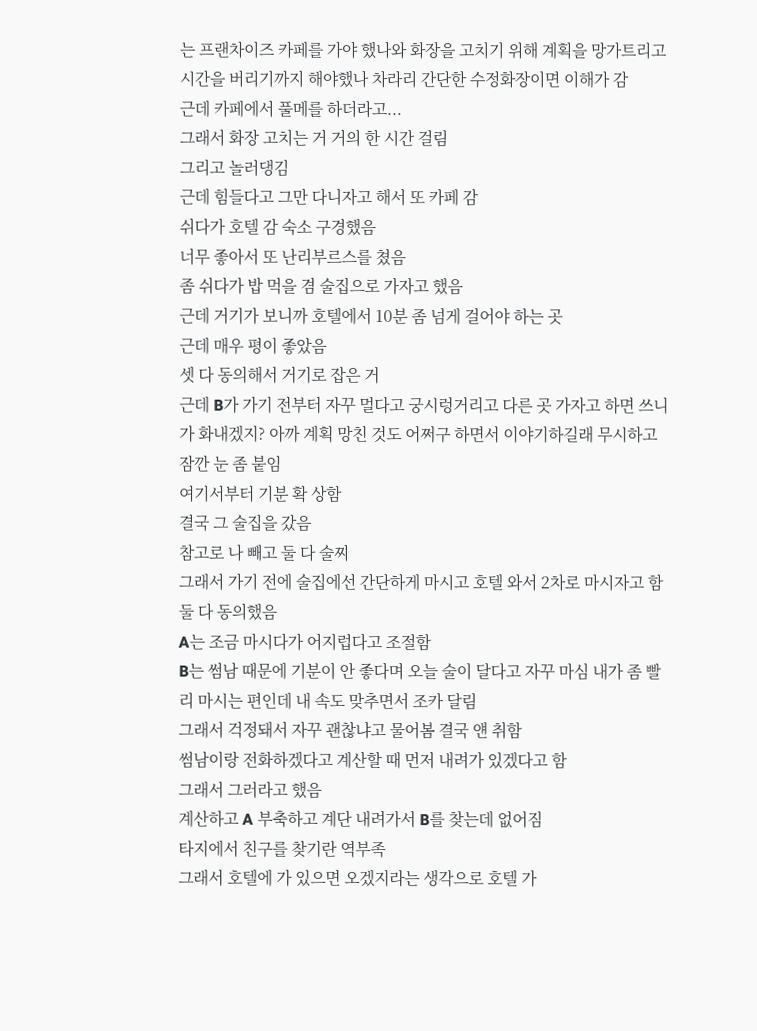는 프랜차이즈 카페를 가야 했나와 화장을 고치기 위해 계획을 망가트리고 시간을 버리기까지 해야했나 차라리 간단한 수정화장이면 이해가 감
근데 카페에서 풀메를 하더라고...
그래서 화장 고치는 거 거의 한 시간 걸림
그리고 놀러댕김
근데 힘들다고 그만 다니자고 해서 또 카페 감
쉬다가 호텔 감 숙소 구경했음
너무 좋아서 또 난리부르스를 쳤음
좀 쉬다가 밥 먹을 겸 술집으로 가자고 했음
근데 거기가 보니까 호텔에서 10분 좀 넘게 걸어야 하는 곳
근데 매우 평이 좋았음
셋 다 동의해서 거기로 잡은 거
근데 B가 가기 전부터 자꾸 멀다고 궁시렁거리고 다른 곳 가자고 하면 쓰니가 화내겠지? 아까 계획 망친 것도 어쩌구 하면서 이야기하길래 무시하고 잠깐 눈 좀 붙임
여기서부터 기분 확 상함
결국 그 술집을 갔음
참고로 나 빼고 둘 다 술찌
그래서 가기 전에 술집에선 간단하게 마시고 호텔 와서 2차로 마시자고 함 둘 다 동의했음
A는 조금 마시다가 어지럽다고 조절함
B는 썸남 때문에 기분이 안 좋다며 오늘 술이 달다고 자꾸 마심 내가 좀 빨리 마시는 편인데 내 속도 맞추면서 조카 달림
그래서 걱정돼서 자꾸 괜찮냐고 물어봄 결국 얜 취함
썸남이랑 전화하겠다고 계산할 때 먼저 내려가 있겠다고 함
그래서 그러라고 했음
계산하고 A 부축하고 계단 내려가서 B를 찾는데 없어짐
타지에서 친구를 찾기란 역부족
그래서 호텔에 가 있으면 오겠지라는 생각으로 호텔 가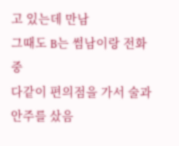고 있는데 만남
그때도 B는 썸남이랑 전화 중
다같이 편의점을 가서 술과 안주를 샀음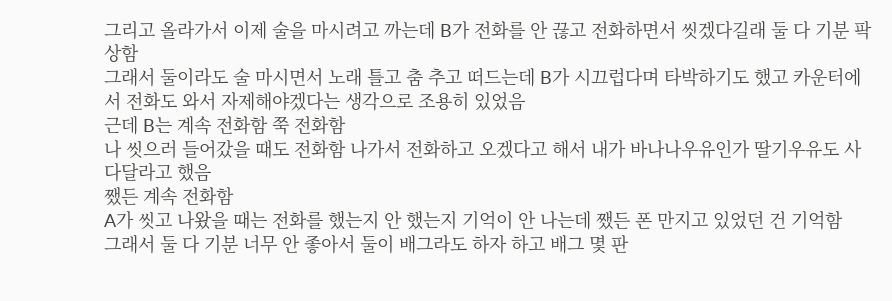그리고 올라가서 이제 술을 마시려고 까는데 B가 전화를 안 끊고 전화하면서 씻겠다길래 둘 다 기분 팍 상함
그래서 둘이라도 술 마시면서 노래 틀고 춤 추고 떠드는데 B가 시끄럽다며 타박하기도 했고 카운터에서 전화도 와서 자제해야겠다는 생각으로 조용히 있었음
근데 B는 계속 전화함 쭉 전화함
나 씻으러 들어갔을 때도 전화함 나가서 전화하고 오겠다고 해서 내가 바나나우유인가 딸기우유도 사다달라고 했음
쨌든 계속 전화함
A가 씻고 나왔을 때는 전화를 했는지 안 했는지 기억이 안 나는데 쨌든 폰 만지고 있었던 건 기억함
그래서 둘 다 기분 너무 안 좋아서 둘이 배그라도 하자 하고 배그 몇 판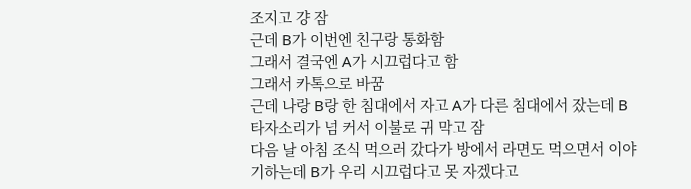조지고 걍 잠
근데 B가 이번엔 친구랑 통화함
그래서 결국엔 A가 시끄럽다고 함
그래서 카톡으로 바꿈
근데 나랑 B랑 한 침대에서 자고 A가 다른 침대에서 잤는데 B 타자소리가 넘 커서 이불로 귀 막고 잠
다음 날 아침 조식 먹으러 갔다가 방에서 라면도 먹으면서 이야기하는데 B가 우리 시끄럽다고 못 자겠다고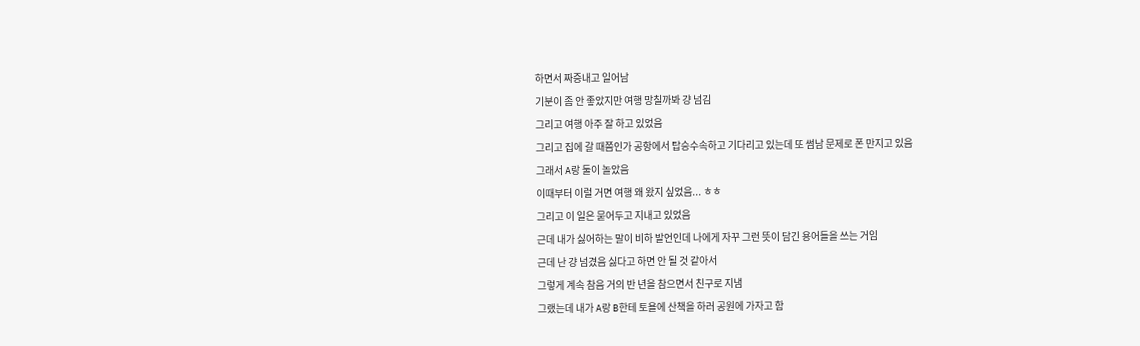하면서 짜증내고 일어남
기분이 좀 안 좋았지만 여행 망칠까봐 걍 넘김
그리고 여행 아주 잘 하고 있었음
그리고 집에 갈 때쯤인가 공항에서 탑승수속하고 기다리고 있는데 또 썸남 문제로 폰 만지고 있음
그래서 A랑 둘이 놀았음
이때부터 이럴 거면 여행 왜 왔지 싶었음... ㅎㅎ
그리고 이 일은 묻어두고 지내고 있었음
근데 내가 싫어하는 말이 비하 발언인데 나에게 자꾸 그런 뜻이 담긴 용어들을 쓰는 거임
근데 난 걍 넘겼음 싫다고 하면 안 될 것 같아서
그렇게 계속 참음 거의 반 년을 참으면서 친구로 지냄
그랬는데 내가 A랑 B한테 토욜에 산책을 하러 공원에 가자고 함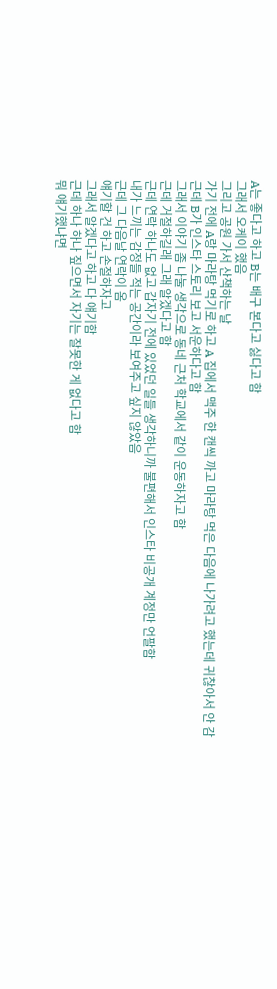A는 좋다고 하고 B는 배구 본다고 싫다고 함
그래서 오케이 했음
그리고 공원 가서 산책하는 날
가기 전에 A랑 마라탕 먹기로 하고 A 집에서 맥주 한 캔씩 까고 마라탕 먹은 다음에 나가려고 했는데 귀찮아서 안 감
근데 B가 인스타 스토리 보고 서운하다고 함
그래서 이야기 좀 나눌 생각으로 동네 근처 학교에서 같이 운동하자고 함
근데 거절하길래 그래 알겠다고 함
근데 연락 하나도 없고 갑자기 전에 있었던 일들 생각하니까 불편해서 인스타 비공개 계정만 언팔함
내가 느끼는 감정들 적는 공간이라 보여주고 싶지 않았음
근데 그 다음날 연락이 옴
얘기할 건 하고 손절하자고
그래서 알겠다고 하고 다 얘기함
근데 하나 하나 짚으면서 자기는 잘못한 게 없다고 함
뭐 얘기했냐면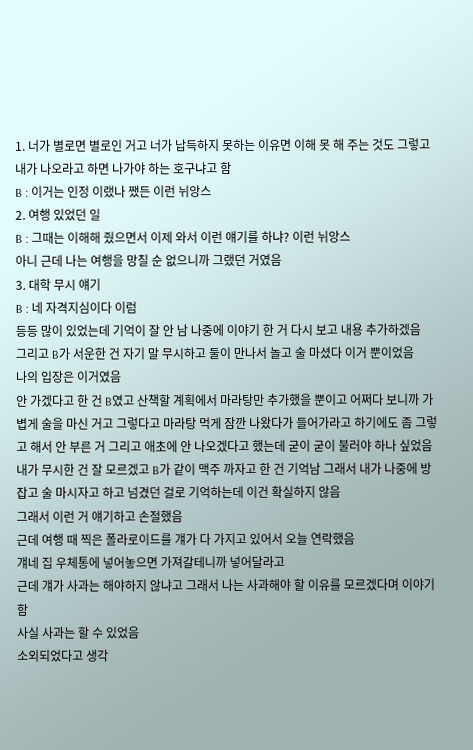1. 너가 별로면 별로인 거고 너가 납득하지 못하는 이유면 이해 못 해 주는 것도 그렇고 내가 나오라고 하면 나가야 하는 호구냐고 함
B : 이거는 인정 이랬나 쨌든 이런 뉘앙스
2. 여행 있었던 일
B : 그때는 이해해 줬으면서 이제 와서 이런 얘기를 하냐? 이런 뉘앙스
아니 근데 나는 여행을 망칠 순 없으니까 그랬던 거였음
3. 대학 무시 얘기
B : 네 자격지심이다 이럼
등등 많이 있었는데 기억이 잘 안 남 나중에 이야기 한 거 다시 보고 내용 추가하겠음
그리고 B가 서운한 건 자기 말 무시하고 둘이 만나서 놀고 술 마셨다 이거 뿐이었음
나의 입장은 이거였음
안 가겠다고 한 건 B였고 산책할 계획에서 마라탕만 추가했을 뿐이고 어쩌다 보니까 가볍게 술을 마신 거고 그렇다고 마라탕 먹게 잠깐 나왔다가 들어가라고 하기에도 좀 그렇고 해서 안 부른 거 그리고 애초에 안 나오겠다고 했는데 굳이 굳이 불러야 하나 싶었음
내가 무시한 건 잘 모르겠고 B가 같이 맥주 까자고 한 건 기억남 그래서 내가 나중에 방 잡고 술 마시자고 하고 넘겼던 걸로 기억하는데 이건 확실하지 않음
그래서 이런 거 얘기하고 손절했음
근데 여행 때 찍은 폴라로이드를 걔가 다 가지고 있어서 오늘 연락했음
걔네 집 우체통에 넣어놓으면 가져갈테니까 넣어달라고
근데 걔가 사과는 해야하지 않냐고 그래서 나는 사과해야 할 이유를 모르겠다며 이야기 함
사실 사과는 할 수 있었음
소외되었다고 생각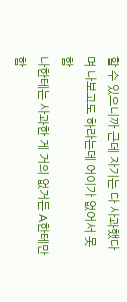할 수 있으니까 근데 자기는 다 사과했다며 나보고도 하라는데 어이가 없어서 못 함
나한테는 사과한 게 거의 없거든 A한테만 함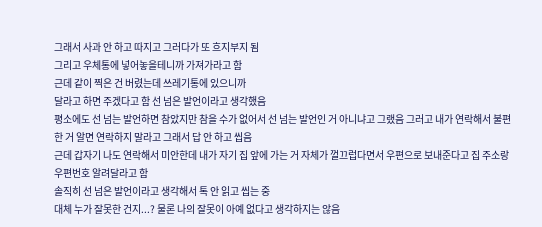그래서 사과 안 하고 따지고 그러다가 또 흐지부지 됨
그리고 우체통에 넣어놓을테니까 가져가라고 함
근데 같이 찍은 건 버렸는데 쓰레기통에 있으니까
달라고 하면 주겠다고 함 선 넘은 발언이라고 생각했음
평소에도 선 넘는 발언하면 참았지만 참을 수가 없어서 선 넘는 발언인 거 아니냐고 그랬음 그러고 내가 연락해서 불편한 거 알면 연락하지 말라고 그래서 답 안 하고 씹음
근데 갑자기 나도 연락해서 미안한데 내가 자기 집 앞에 가는 거 자체가 껄끄럽다면서 우편으로 보내준다고 집 주소랑 우편번호 알려달라고 함
솔직히 선 넘은 발언이라고 생각해서 톡 안 읽고 씹는 중
대체 누가 잘못한 건지...? 물론 나의 잘못이 아예 없다고 생각하지는 않음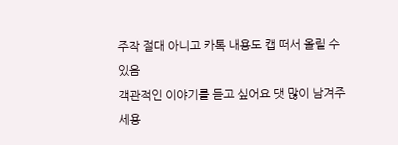주작 절대 아니고 카톡 내용도 캡 떠서 올릴 수 있음
객관적인 이야기를 듣고 싶어요 댓 많이 남겨주세용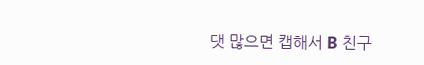댓 많으면 캡해서 B 친구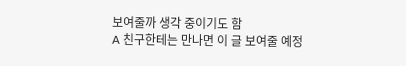보여줄까 생각 중이기도 함
A 친구한테는 만나면 이 글 보여줄 예정